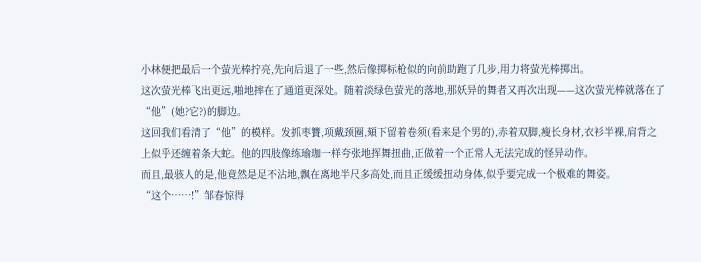小林便把最后一个萤光棒拧亮,先向后退了一些,然后像掷标枪似的向前助跑了几步,用力将萤光棒掷出。
这次萤光棒飞出更远,啪地摔在了通道更深处。随着淡绿色萤光的落地,那妖异的舞者又再次出现——这次萤光棒就落在了“他”(她?它?)的脚边。
这回我们看清了“他”的模样。发抓枣籫,项戴颈圈,頦下留着卷须(看来是个男的),赤着双脚,瘦长身材,衣衫半裸,肩背之上似乎还缠着条大蛇。他的四肢像练瑜珈一样夸张地挥舞扭曲,正做着一个正常人无法完成的怪异动作。
而且,最骇人的是,他竟然是足不沾地,飘在离地半尺多高处,而且正缓缓扭动身体,似乎要完成一个极难的舞姿。
“这个……!”邹春惊得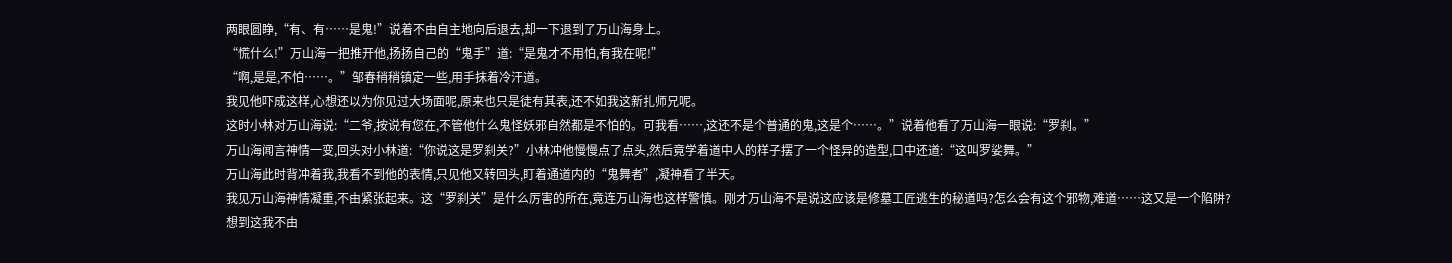两眼圆睁,“有、有……是鬼!”说着不由自主地向后退去,却一下退到了万山海身上。
“慌什么!”万山海一把推开他,扬扬自己的“鬼手”道:“是鬼才不用怕,有我在呢!”
“啊,是是,不怕……。”邹春稍稍镇定一些,用手抹着冷汗道。
我见他吓成这样,心想还以为你见过大场面呢,原来也只是徒有其表,还不如我这新扎师兄呢。
这时小林对万山海说:“二爷,按说有您在,不管他什么鬼怪妖邪自然都是不怕的。可我看……,这还不是个普通的鬼,这是个……。”说着他看了万山海一眼说:“罗刹。”
万山海闻言神情一变,回头对小林道:“你说这是罗刹关?”小林冲他慢慢点了点头,然后竟学着道中人的样子摆了一个怪异的造型,口中还道:“这叫罗娑舞。”
万山海此时背冲着我,我看不到他的表情,只见他又转回头,盯着通道内的“鬼舞者”,凝神看了半天。
我见万山海神情凝重,不由紧张起来。这“罗刹关”是什么厉害的所在,竟连万山海也这样警慎。刚才万山海不是说这应该是修墓工匠逃生的秘道吗?怎么会有这个邪物,难道……这又是一个陷阱?
想到这我不由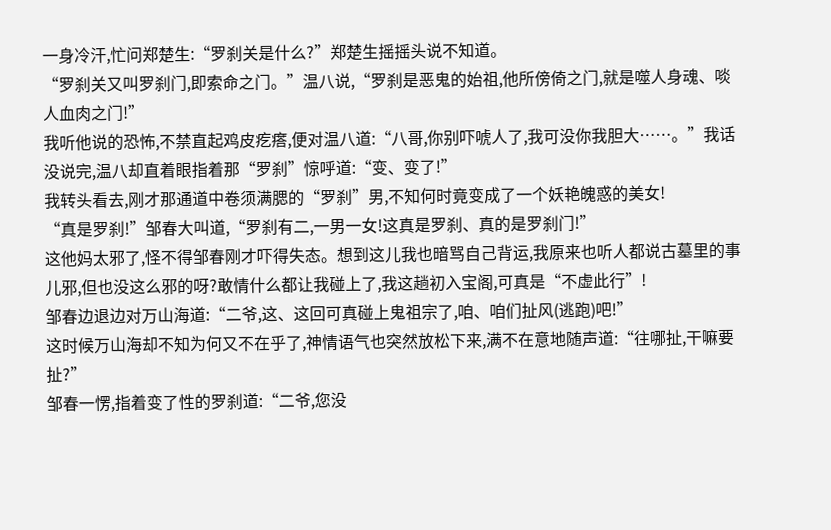一身冷汗,忙问郑楚生:“罗刹关是什么?”郑楚生摇摇头说不知道。
“罗刹关又叫罗刹门,即索命之门。”温八说,“罗刹是恶鬼的始祖,他所傍倚之门,就是噬人身魂、啖人血肉之门!”
我听他说的恐怖,不禁直起鸡皮疙瘩,便对温八道:“八哥,你别吓唬人了,我可没你我胆大……。”我话没说完,温八却直着眼指着那“罗刹”惊呼道:“变、变了!”
我转头看去,刚才那通道中卷须满腮的“罗刹”男,不知何时竟变成了一个妖艳魄惑的美女!
“真是罗刹!”邹春大叫道,“罗刹有二,一男一女!这真是罗刹、真的是罗刹门!”
这他妈太邪了,怪不得邹春刚才吓得失态。想到这儿我也暗骂自己背运,我原来也听人都说古墓里的事儿邪,但也没这么邪的呀?敢情什么都让我碰上了,我这趟初入宝阁,可真是“不虚此行”!
邹春边退边对万山海道:“二爷,这、这回可真碰上鬼祖宗了,咱、咱们扯风(逃跑)吧!”
这时候万山海却不知为何又不在乎了,神情语气也突然放松下来,满不在意地随声道:“往哪扯,干嘛要扯?”
邹春一愣,指着变了性的罗刹道:“二爷,您没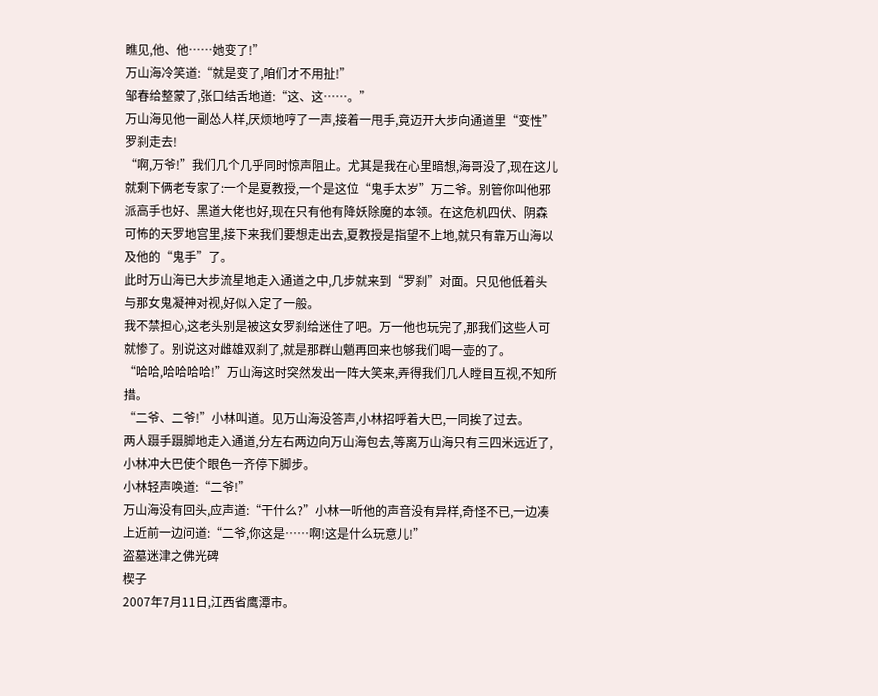瞧见,他、他……她变了!”
万山海冷笑道:“就是变了,咱们才不用扯!”
邹春给整蒙了,张口结舌地道:“这、这……。”
万山海见他一副怂人样,厌烦地哼了一声,接着一甩手,竟迈开大步向通道里“变性”罗刹走去!
“啊,万爷!”我们几个几乎同时惊声阻止。尤其是我在心里暗想,海哥没了,现在这儿就剩下俩老专家了:一个是夏教授,一个是这位“鬼手太岁”万二爷。别管你叫他邪派高手也好、黑道大佬也好,现在只有他有降妖除魔的本领。在这危机四伏、阴森可怖的天罗地宫里,接下来我们要想走出去,夏教授是指望不上地,就只有靠万山海以及他的“鬼手”了。
此时万山海已大步流星地走入通道之中,几步就来到“罗刹”对面。只见他低着头与那女鬼凝神对视,好似入定了一般。
我不禁担心,这老头别是被这女罗刹给迷住了吧。万一他也玩完了,那我们这些人可就惨了。别说这对雌雄双刹了,就是那群山魈再回来也够我们喝一壶的了。
“哈哈,哈哈哈哈!”万山海这时突然发出一阵大笑来,弄得我们几人瞠目互视,不知所措。
“二爷、二爷!”小林叫道。见万山海没答声,小林招呼着大巴,一同挨了过去。
两人蹑手蹑脚地走入通道,分左右两边向万山海包去,等离万山海只有三四米远近了,小林冲大巴使个眼色一齐停下脚步。
小林轻声唤道:“二爷!”
万山海没有回头,应声道:“干什么?”小林一听他的声音没有异样,奇怪不已,一边凑上近前一边问道:“二爷,你这是……啊!这是什么玩意儿!”
盗墓迷津之佛光碑
楔子
2007年7月11日,江西省鹰潭市。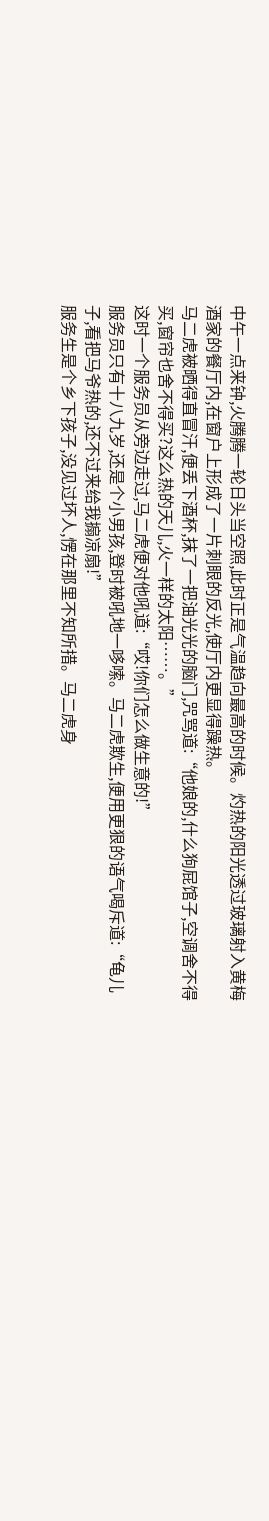中午一点来钟,火腾腾一轮日头当空照,此时正是气温趋向最高的时候。灼热的阳光透过玻璃射入黄梅酒家的餐厅内,在窗户上形成了一片刺眼的反光,使厅内更显得躁热。
马二虎被晒得直冒汗,便丢下酒杯,抹了一把油光光的脑门,咒骂道:“他娘的,什么狗屁馆子,空调舍不得买,窗帘也舍不得买?这么热的天儿,火一样的太阳……。”
这时一个服务员从旁边走过,马二虎便对他吼道:“哎!你们怎么做生意的!”
服务员只有十八九岁,还是个小男孩,登时被吼地一哆嗦。马二虎欺生,便用更狠的语气喝斥道:“龟儿子,看把马爷热的,还不过来给我搧凉扇!”
服务生是个乡下孩子,没见过坏人,愣在那里不知所措。马二虎身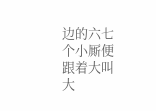边的六七个小厮便跟着大叫大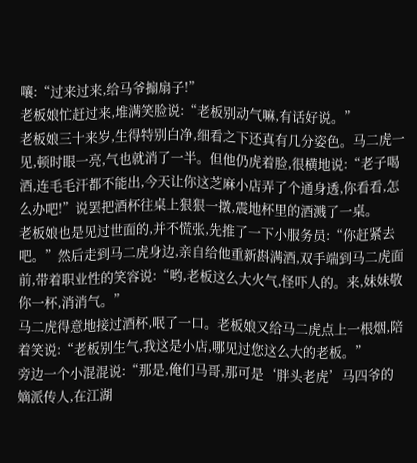嚷:“过来过来,给马爷搧扇子!”
老板娘忙赶过来,堆满笑脸说:“老板别动气嘛,有话好说。”
老板娘三十来岁,生得特别白净,细看之下还真有几分姿色。马二虎一见,顿时眼一亮,气也就消了一半。但他仍虎着脸,很横地说:“老子喝酒,连毛毛汗都不能出,今天让你这芝麻小店弄了个通身透,你看看,怎么办吧!”说罢把酒杯往桌上狠狠一撴,震地杯里的酒溅了一桌。
老板娘也是见过世面的,并不慌张,先推了一下小服务员:“你赶紧去吧。”然后走到马二虎身边,亲自给他重新斟满酒,双手端到马二虎面前,带着职业性的笑容说:“哟,老板这么大火气,怪吓人的。来,妹妹敬你一杯,消消气。”
马二虎得意地接过酒杯,呡了一口。老板娘又给马二虎点上一根烟,陪着笑说:“老板别生气,我这是小店,哪见过您这么大的老板。”
旁边一个小混混说:“那是,俺们马哥,那可是‘胖头老虎’马四爷的嫡派传人,在江湖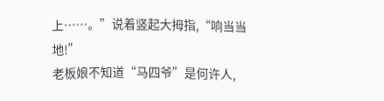上……。”说着竖起大拇指,“响当当地!”
老板娘不知道“马四爷”是何许人,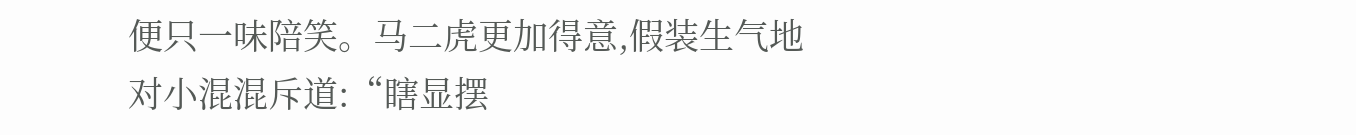便只一味陪笑。马二虎更加得意,假装生气地对小混混斥道:“瞎显摆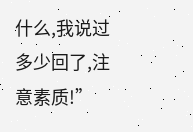什么,我说过多少回了,注意素质!”